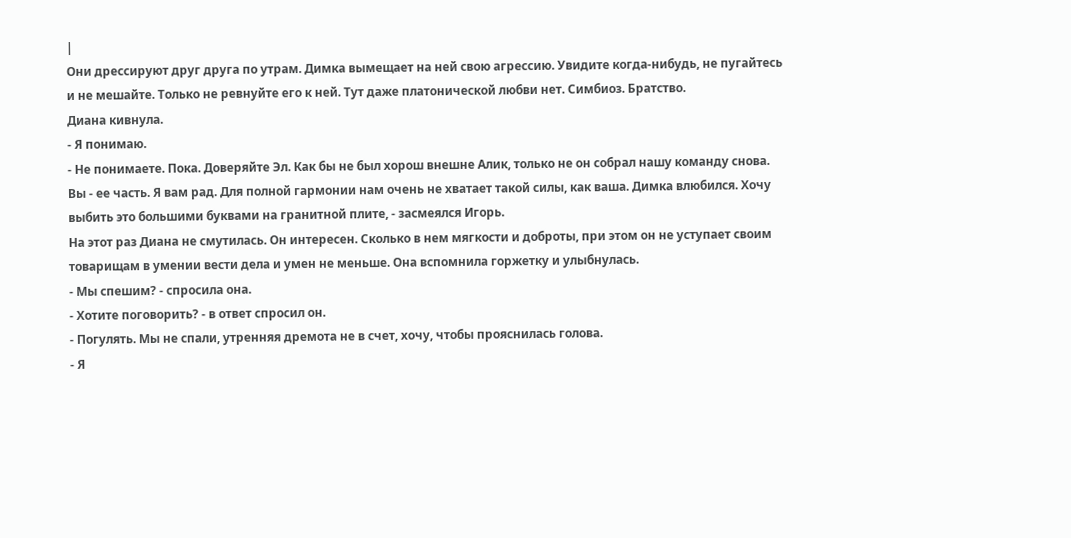|
Они дрессируют друг друга по утрам. Димка вымещает на ней свою агрессию. Увидите когда-нибудь, не пугайтесь и не мешайте. Только не ревнуйте его к ней. Тут даже платонической любви нет. Симбиоз. Братство.
Диана кивнула.
- Я понимаю.
- Не понимаете. Пока. Доверяйте Эл. Как бы не был хорош внешне Алик, только не он собрал нашу команду снова. Вы - ее часть. Я вам рад. Для полной гармонии нам очень не хватает такой силы, как ваша. Димка влюбился. Хочу выбить это большими буквами на гранитной плите, - засмеялся Игорь.
На этот раз Диана не смутилась. Он интересен. Сколько в нем мягкости и доброты, при этом он не уступает своим товарищам в умении вести дела и умен не меньше. Она вспомнила горжетку и улыбнулась.
- Мы спешим? - спросила она.
- Хотите поговорить? - в ответ спросил он.
- Погулять. Мы не спали, утренняя дремота не в счет, хочу, чтобы прояснилась голова.
- Я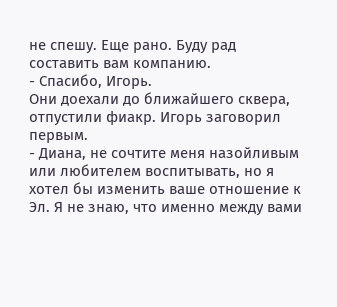не спешу. Еще рано. Буду рад составить вам компанию.
- Спасибо, Игорь.
Они доехали до ближайшего сквера, отпустили фиакр. Игорь заговорил первым.
- Диана, не сочтите меня назойливым или любителем воспитывать, но я хотел бы изменить ваше отношение к Эл. Я не знаю, что именно между вами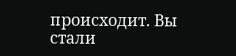происходит. Вы стали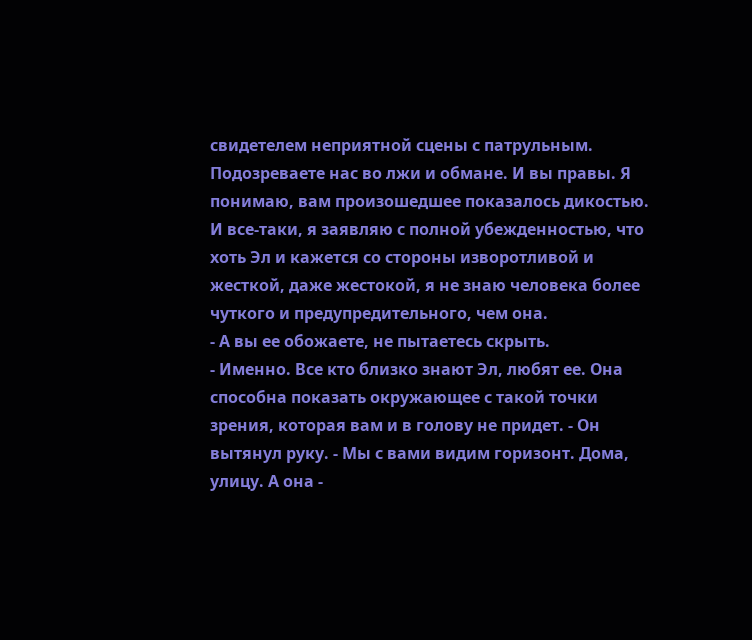свидетелем неприятной сцены с патрульным. Подозреваете нас во лжи и обмане. И вы правы. Я понимаю, вам произошедшее показалось дикостью. И все-таки, я заявляю с полной убежденностью, что хоть Эл и кажется со стороны изворотливой и жесткой, даже жестокой, я не знаю человека более чуткого и предупредительного, чем она.
- А вы ее обожаете, не пытаетесь скрыть.
- Именно. Все кто близко знают Эл, любят ее. Она способна показать окружающее с такой точки зрения, которая вам и в голову не придет. - Он вытянул руку. - Мы с вами видим горизонт. Дома, улицу. А она -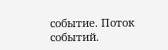событие. Поток событий.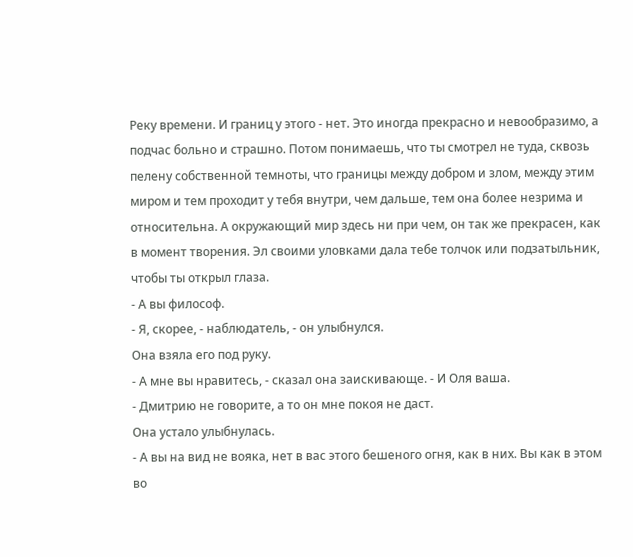Реку времени. И границ у этого - нет. Это иногда прекрасно и невообразимо, а подчас больно и страшно. Потом понимаешь, что ты смотрел не туда, сквозь пелену собственной темноты, что границы между добром и злом, между этим миром и тем проходит у тебя внутри, чем дальше, тем она более незрима и относительна. А окружающий мир здесь ни при чем, он так же прекрасен, как в момент творения. Эл своими уловками дала тебе толчок или подзатыльник, чтобы ты открыл глаза.
- А вы философ.
- Я, скорее, - наблюдатель, - он улыбнулся.
Она взяла его под руку.
- А мне вы нравитесь, - сказал она заискивающе. - И Оля ваша.
- Дмитрию не говорите, а то он мне покоя не даст.
Она устало улыбнулась.
- А вы на вид не вояка, нет в вас этого бешеного огня, как в них. Вы как в этом во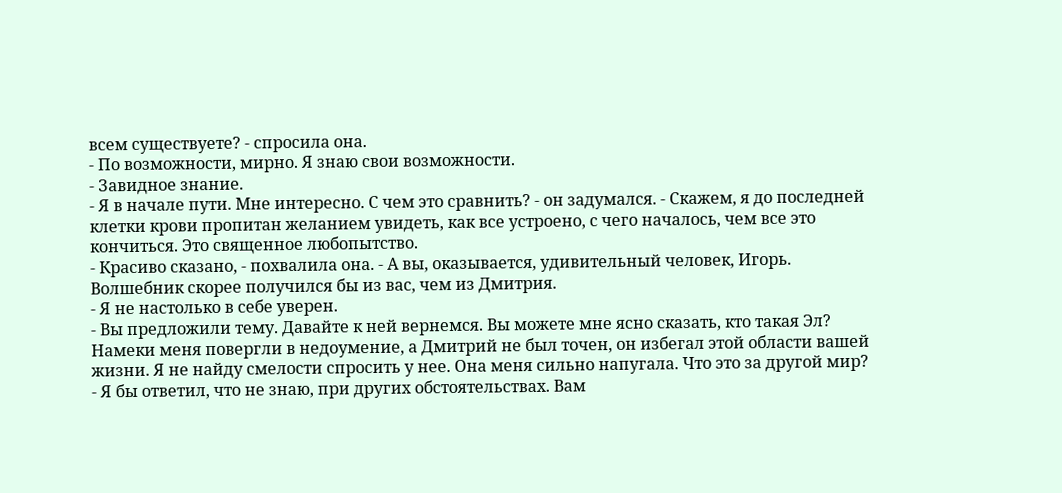всем существуете? - спросила она.
- По возможности, мирно. Я знаю свои возможности.
- Завидное знание.
- Я в начале пути. Мне интересно. С чем это сравнить? - он задумался. - Скажем, я до последней клетки крови пропитан желанием увидеть, как все устроено, с чего началось, чем все это кончиться. Это священное любопытство.
- Красиво сказано, - похвалила она. - А вы, оказывается, удивительный человек, Игорь. Волшебник скорее получился бы из вас, чем из Дмитрия.
- Я не настолько в себе уверен.
- Вы предложили тему. Давайте к ней вернемся. Вы можете мне ясно сказать, кто такая Эл? Намеки меня повергли в недоумение, а Дмитрий не был точен, он избегал этой области вашей жизни. Я не найду смелости спросить у нее. Она меня сильно напугала. Что это за другой мир?
- Я бы ответил, что не знаю, при других обстоятельствах. Вам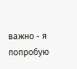важно - я попробую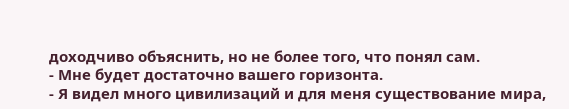доходчиво объяснить, но не более того, что понял сам.
- Мне будет достаточно вашего горизонта.
- Я видел много цивилизаций и для меня существование мира,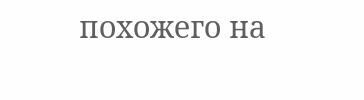похожего на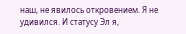наш, не явилось откровением. Я не удивился. И статусу Эл я,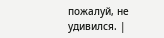пожалуй, не удивился. |